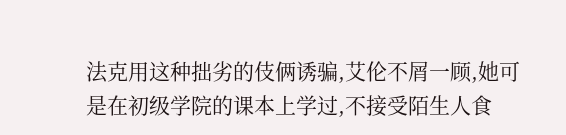法克用这种拙劣的伎俩诱骗,艾伦不屑一顾,她可是在初级学院的课本上学过,不接受陌生人食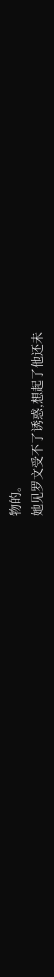物的。
她见罗文受不了诱惑,想起了他还未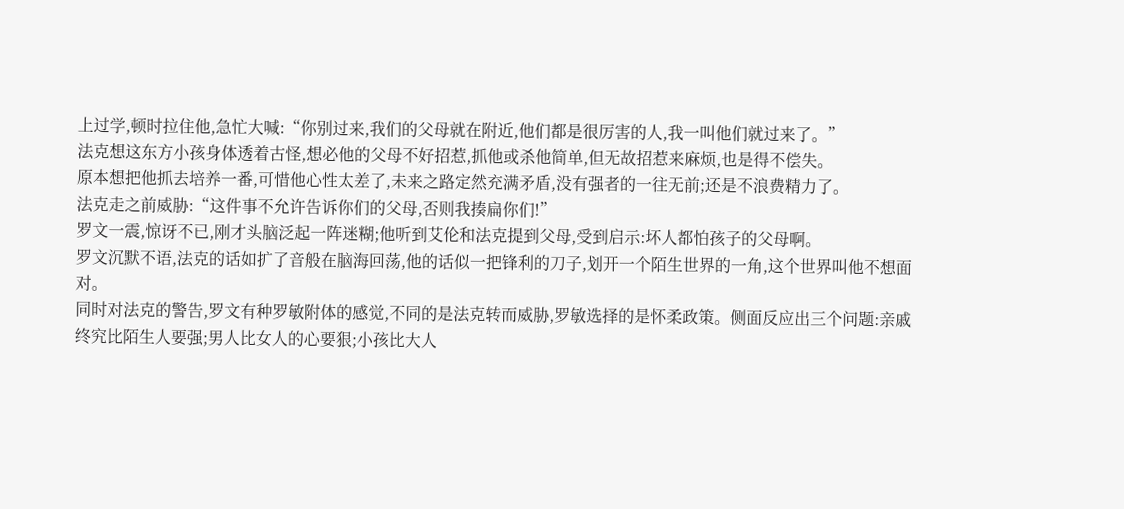上过学,顿时拉住他,急忙大喊:“你别过来,我们的父母就在附近,他们都是很厉害的人,我一叫他们就过来了。”
法克想这东方小孩身体透着古怪,想必他的父母不好招惹,抓他或杀他简单,但无故招惹来麻烦,也是得不偿失。
原本想把他抓去培养一番,可惜他心性太差了,未来之路定然充满矛盾,没有强者的一往无前;还是不浪费精力了。
法克走之前威胁:“这件事不允许告诉你们的父母,否则我揍扁你们!”
罗文一震,惊讶不已,刚才头脑泛起一阵迷糊;他听到艾伦和法克提到父母,受到启示:坏人都怕孩子的父母啊。
罗文沉默不语,法克的话如扩了音般在脑海回荡,他的话似一把锋利的刀子,划开一个陌生世界的一角,这个世界叫他不想面对。
同时对法克的警告,罗文有种罗敏附体的感觉,不同的是法克转而威胁,罗敏选择的是怀柔政策。侧面反应出三个问题:亲戚终究比陌生人要强;男人比女人的心要狠;小孩比大人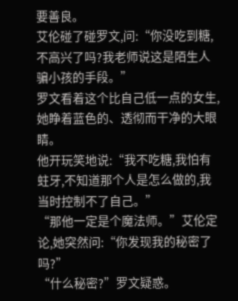要善良。
艾伦碰了碰罗文,问:“你没吃到糖,不高兴了吗?我老师说这是陌生人骗小孩的手段。”
罗文看着这个比自己低一点的女生,她睁着蓝色的、透彻而干净的大眼睛。
他开玩笑地说:“我不吃糖,我怕有蛀牙,不知道那个人是怎么做的,我当时控制不了自己。”
“那他一定是个魔法师。”艾伦定论,她突然问:“你发现我的秘密了吗?”
“什么秘密?”罗文疑惑。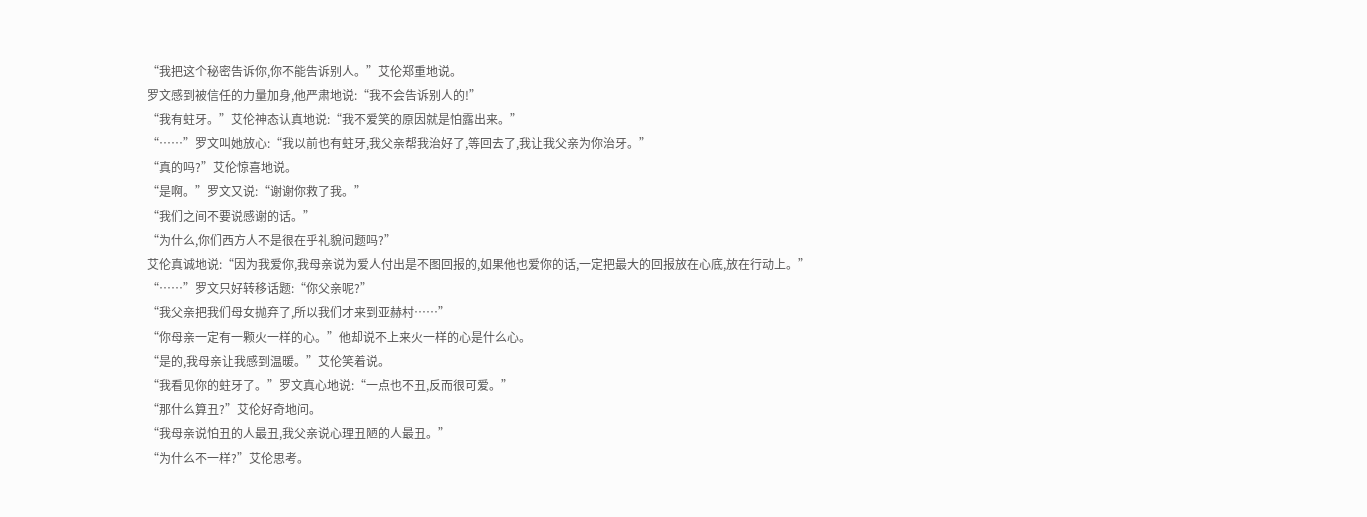“我把这个秘密告诉你,你不能告诉别人。”艾伦郑重地说。
罗文感到被信任的力量加身,他严肃地说:“我不会告诉别人的!”
“我有蛀牙。”艾伦神态认真地说:“我不爱笑的原因就是怕露出来。”
“……”罗文叫她放心:“我以前也有蛀牙,我父亲帮我治好了,等回去了,我让我父亲为你治牙。”
“真的吗?”艾伦惊喜地说。
“是啊。”罗文又说:“谢谢你救了我。”
“我们之间不要说感谢的话。”
“为什么,你们西方人不是很在乎礼貌问题吗?”
艾伦真诚地说:“因为我爱你,我母亲说为爱人付出是不图回报的,如果他也爱你的话,一定把最大的回报放在心底,放在行动上。”
“……”罗文只好转移话题:“你父亲呢?”
“我父亲把我们母女抛弃了,所以我们才来到亚赫村……”
“你母亲一定有一颗火一样的心。”他却说不上来火一样的心是什么心。
“是的,我母亲让我感到温暖。”艾伦笑着说。
“我看见你的蛀牙了。”罗文真心地说:“一点也不丑,反而很可爱。”
“那什么算丑?”艾伦好奇地问。
“我母亲说怕丑的人最丑,我父亲说心理丑陋的人最丑。”
“为什么不一样?”艾伦思考。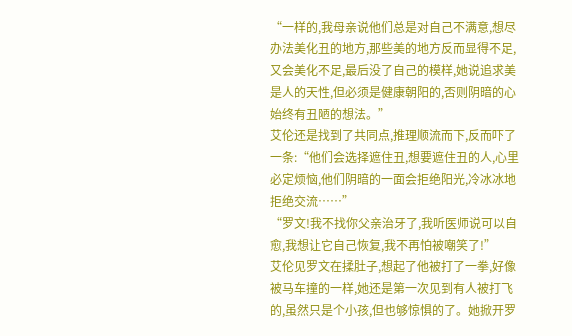“一样的,我母亲说他们总是对自己不满意,想尽办法美化丑的地方,那些美的地方反而显得不足,又会美化不足,最后没了自己的模样,她说追求美是人的天性,但必须是健康朝阳的,否则阴暗的心始终有丑陋的想法。”
艾伦还是找到了共同点,推理顺流而下,反而吓了一条:“他们会选择遮住丑,想要遮住丑的人,心里必定烦恼,他们阴暗的一面会拒绝阳光,冷冰冰地拒绝交流……”
“罗文!我不找你父亲治牙了,我听医师说可以自愈,我想让它自己恢复,我不再怕被嘲笑了!”
艾伦见罗文在揉肚子,想起了他被打了一拳,好像被马车撞的一样,她还是第一次见到有人被打飞的,虽然只是个小孩,但也够惊惧的了。她掀开罗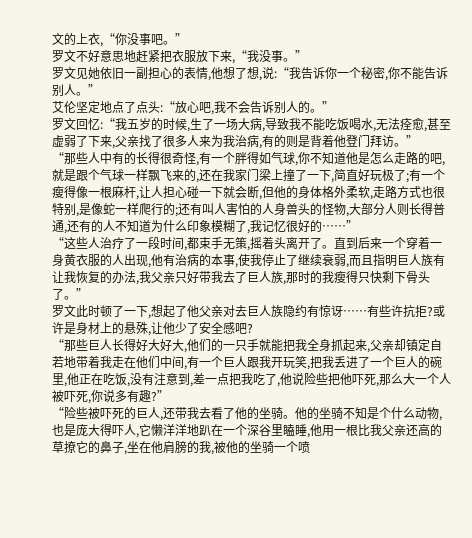文的上衣,“你没事吧。”
罗文不好意思地赶紧把衣服放下来,“我没事。”
罗文见她依旧一副担心的表情,他想了想,说:“我告诉你一个秘密,你不能告诉别人。”
艾伦坚定地点了点头:“放心吧,我不会告诉别人的。”
罗文回忆:“我五岁的时候,生了一场大病,导致我不能吃饭喝水,无法痊愈,甚至虚弱了下来,父亲找了很多人来为我治病,有的则是背着他登门拜访。”
“那些人中有的长得很奇怪,有一个胖得如气球,你不知道他是怎么走路的吧,就是跟个气球一样飘飞来的,还在我家门梁上撞了一下,简直好玩极了;有一个瘦得像一根麻杆,让人担心碰一下就会断,但他的身体格外柔软,走路方式也很特别,是像蛇一样爬行的;还有叫人害怕的人身兽头的怪物,大部分人则长得普通,还有的人不知道为什么印象模糊了,我记忆很好的……”
“这些人治疗了一段时间,都束手无策,摇着头离开了。直到后来一个穿着一身黄衣服的人出现,他有治病的本事,使我停止了继续衰弱,而且指明巨人族有让我恢复的办法,我父亲只好带我去了巨人族,那时的我瘦得只快剩下骨头了。”
罗文此时顿了一下,想起了他父亲对去巨人族隐约有惊讶……有些许抗拒?或许是身材上的悬殊,让他少了安全感吧?
“那些巨人长得好大好大,他们的一只手就能把我全身抓起来,父亲却镇定自若地带着我走在他们中间,有一个巨人跟我开玩笑,把我丢进了一个巨人的碗里,他正在吃饭,没有注意到,差一点把我吃了,他说险些把他吓死,那么大一个人被吓死,你说多有趣?”
“险些被吓死的巨人,还带我去看了他的坐骑。他的坐骑不知是个什么动物,也是庞大得吓人,它懒洋洋地趴在一个深谷里瞌睡,他用一根比我父亲还高的草撩它的鼻子,坐在他肩膀的我,被他的坐骑一个喷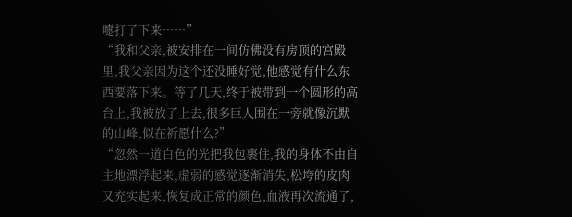嚏打了下来……”
“我和父亲,被安排在一间仿佛没有房顶的宫殿里,我父亲因为这个还没睡好觉,他感觉有什么东西要落下来。等了几天,终于被带到一个圆形的高台上,我被放了上去,很多巨人围在一旁就像沉默的山峰,似在祈愿什么?”
“忽然一道白色的光把我包裹住,我的身体不由自主地漂浮起来,虚弱的感觉逐渐消失,松垮的皮肉又充实起来,恢复成正常的颜色,血液再次流通了,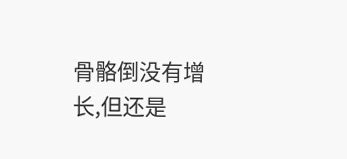骨骼倒没有增长,但还是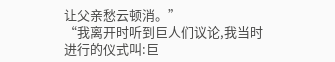让父亲愁云顿消。”
“我离开时听到巨人们议论,我当时进行的仪式叫:巨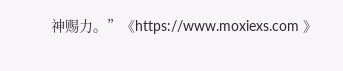神赐力。”《https://www.moxiexs.com 》